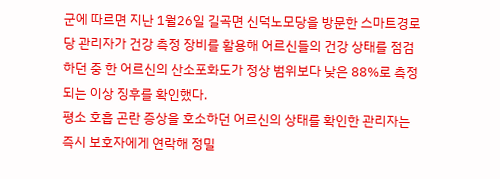군에 따르면 지난 1월26일 길곡면 신덕노모당을 방문한 스마트경로당 관리자가 건강 측정 장비를 활용해 어르신들의 건강 상태를 점검하던 중 한 어르신의 산소포화도가 정상 범위보다 낮은 88%로 측정되는 이상 징후를 확인했다.
평소 호흡 곤란 증상을 호소하던 어르신의 상태를 확인한 관리자는 즉시 보호자에게 연락해 정밀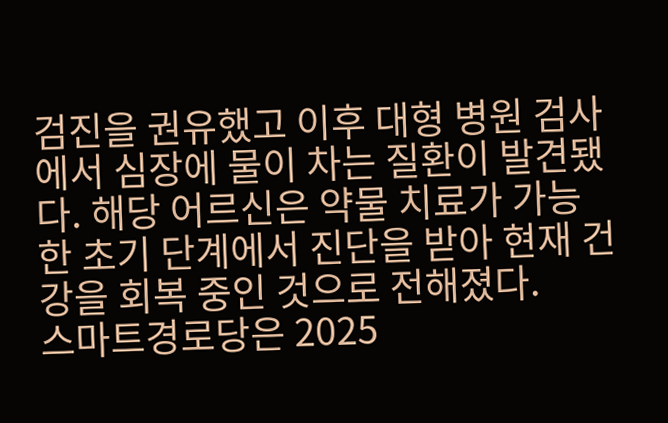검진을 권유했고 이후 대형 병원 검사에서 심장에 물이 차는 질환이 발견됐다. 해당 어르신은 약물 치료가 가능한 초기 단계에서 진단을 받아 현재 건강을 회복 중인 것으로 전해졌다.
스마트경로당은 2025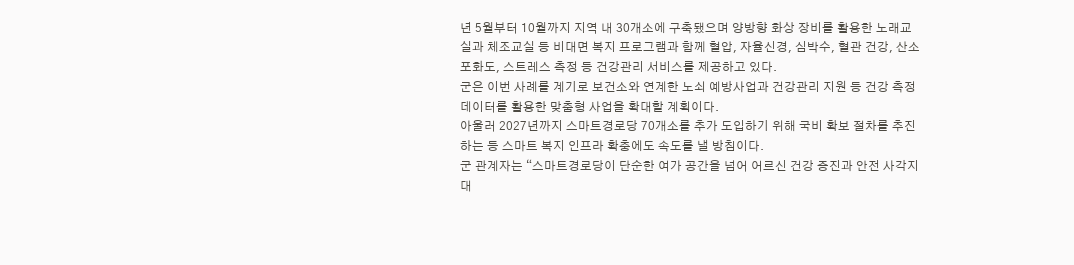년 5월부터 10월까지 지역 내 30개소에 구축됐으며 양방향 화상 장비를 활용한 노래교실과 체조교실 등 비대면 복지 프로그램과 함께 혈압, 자율신경, 심박수, 혈관 건강, 산소포화도, 스트레스 측정 등 건강관리 서비스를 제공하고 있다.
군은 이번 사례를 계기로 보건소와 연계한 노쇠 예방사업과 건강관리 지원 등 건강 측정 데이터를 활용한 맞춤형 사업을 확대할 계획이다.
아울러 2027년까지 스마트경로당 70개소를 추가 도입하기 위해 국비 확보 절차를 추진하는 등 스마트 복지 인프라 확충에도 속도를 낼 방침이다.
군 관계자는 “스마트경로당이 단순한 여가 공간을 넘어 어르신 건강 증진과 안전 사각지대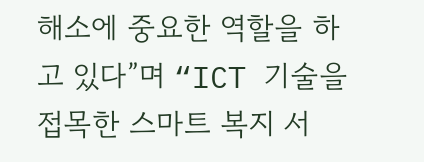해소에 중요한 역할을 하고 있다”며 “ICT 기술을 접목한 스마트 복지 서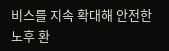비스를 지속 확대해 안전한 노후 환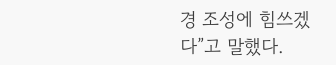경 조성에 힘쓰겠다”고 말했다.